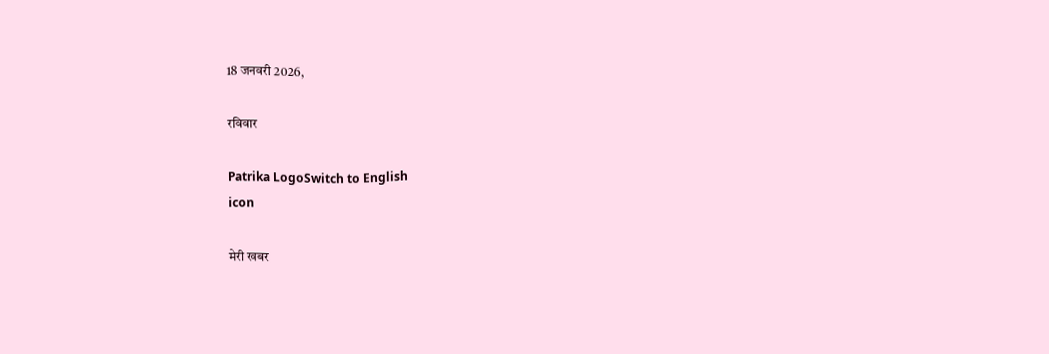18 जनवरी 2026,

रविवार

Patrika LogoSwitch to English
icon

मेरी खबर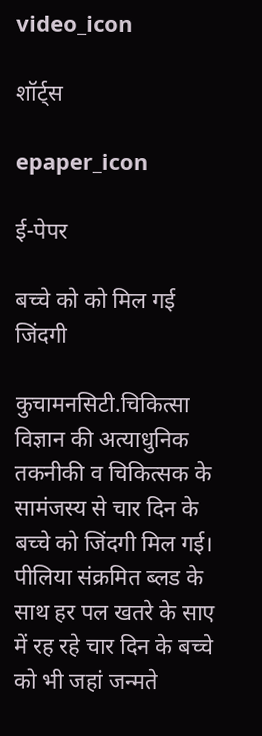video_icon

शॉर्ट्स

epaper_icon

ई-पेपर

बच्चे को को मिल गई जिंदगी

कुचामनसिटी.चिकित्सा विज्ञान की अत्याधुनिक तकनीकी व चिकित्सक के सामंजस्य से चार दिन के बच्चे को जिंदगी मिल गई। पीलिया संक्रमित ब्लड के साथ हर पल खतरे के साए में रह रहे चार दिन के बच्चे को भी जहां जन्मते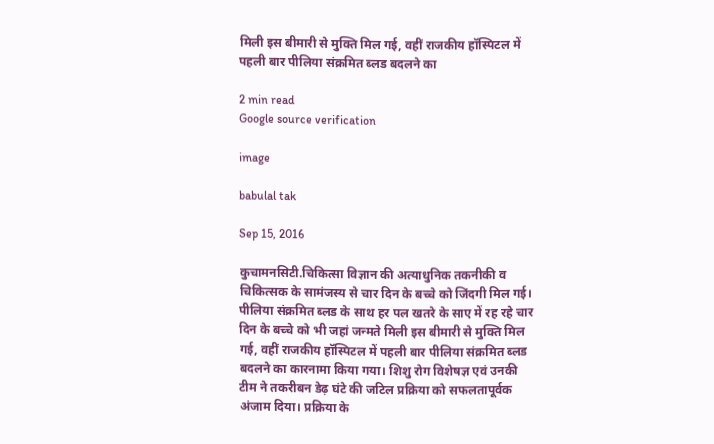मिली इस बीमारी से मुक्ति मिल गई, वहीं राजकीय हॉस्पिटल में पहली बार पीलिया संक्रमित ब्लड बदलने का

2 min read
Google source verification

image

babulal tak

Sep 15, 2016

कुचामनसिटी.चिकित्सा विज्ञान की अत्याधुनिक तकनीकी व चिकित्सक के सामंजस्य से चार दिन के बच्चे को जिंदगी मिल गई। पीलिया संक्रमित ब्लड के साथ हर पल खतरे के साए में रह रहे चार दिन के बच्चे को भी जहां जन्मते मिली इस बीमारी से मुक्ति मिल गई, वहीं राजकीय हॉस्पिटल में पहली बार पीलिया संक्रमित ब्लड बदलने का कारनामा किया गया। शिशु रोग विशेषज्ञ एवं उनकी टीम ने तकरीबन डेढ़ घंटे की जटिल प्रक्रिया को सफलतापूर्वक अंजाम दिया। प्रक्रिया के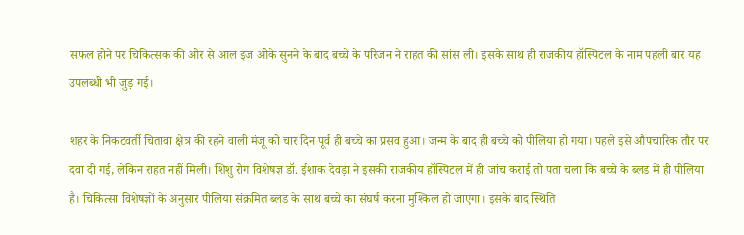सफल होने पर चिकित्सक की ओर से आल इज ओके सुनने के बाद बच्चे के परिजन ने राहत की सांस ली। इसके साथ ही राजकीय हॉस्पिटल के नाम पहली बार यह उपलब्धी भी जुड़ गई।

शहर के निकटवर्ती चितावा क्षेत्र की रहने वाली मंजू को चार दिन पूर्व ही बच्चे का प्रसव हुआ। जन्म के बाद ही बच्चे को पीलिया हो गया। पहले इसे औपचारिक तौर पर दवा दी गई, लेकिन राहत नहीं मिली। शिशु रोग विशेषज्ञ डॉ. ईशाक देवड़ा ने इसकी राजकीय हॉस्पिटल में ही जांच कराई तो पता चला कि बच्चे के ब्लड में ही पीलिया है। चिकित्सा विशेषज्ञों के अनुसार पीलिया संक्रमित ब्लड के साथ बच्चे का संघर्ष करना मुश्किल हो जाएगा। इसके बाद स्थिति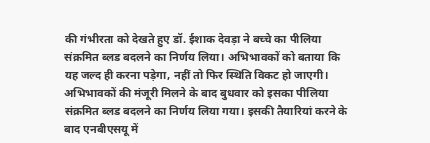की गंभीरता को देखते हुए डॉ. ईशाक देवड़ा ने बच्चे का पीलिया संक्रमित ब्लड बदलने का निर्णय लिया। अभिभावकों को बताया कि यह जल्द ही करना पड़ेगा, नहीं तो फिर स्थिति विकट हो जाएगी। अभिभावकों की मंजूरी मिलने के बाद बुधवार को इसका पीलिया संक्रमित ब्लड बदलने का निर्णय लिया गया। इसकी तैयारियां करने के बाद एनबीएसयू में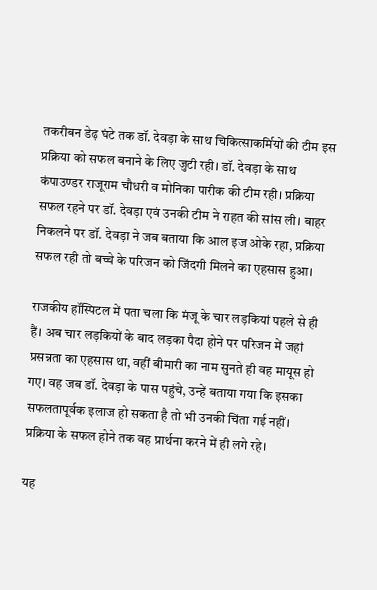तकरीबन डेढ़ घंटे तक डॉ. देवड़ा के साथ चिकित्साकर्मियों की टीम इस प्रक्रिया को सफल बनाने के लिए जुटी रही। डॉ. देवड़ा के साथ कंपाउण्डर राजूराम चौधरी व मोनिका पारीक की टीम रही। प्रक्रिया सफल रहने पर डॉ. देवड़ा एवं उनकी टीम ने राहत की सांस ली। बाहर निकलने पर डॉ. देवड़ा ने जब बताया कि आल इज ओके रहा, प्रक्रिया सफल रही तो बच्चे के परिजन को जिंदगी मिलने का एहसास हुआ।

राजकीय हॉस्पिटल में पता चला कि मंजू के चार लड़कियां पहले से ही हैं। अब चार लड़कियों के बाद लड़का पैदा होने पर परिजन में जहां प्रसन्नता का एहसास था, वहीं बीमारी का नाम सुनते ही वह मायूस हो गए। वह जब डॉ. देवड़ा के पास पहुंचे, उन्हें बताया गया कि इसका सफलतापूर्वक इलाज हो सकता है तो भी उनकी चिंता गई नहीं। प्रक्रिया के सफल होने तक वह प्रार्थना करने में ही लगे रहे।

यह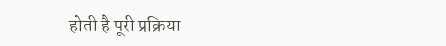होती है पूरी प्रक्रिया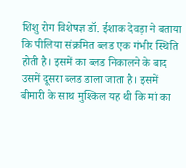शिशु रोग विशेषज्ञ डॉ. ईशाक देवड़ा ने बताया कि पीलिया संक्रमित ब्लड एक गंभीर स्थिति होती है। इसमें का ब्लड निकालने के बाद उसमें दूसरा ब्लड डाला जाता है। इसमें बीमारी के साथ मुश्किल यह थी कि मां का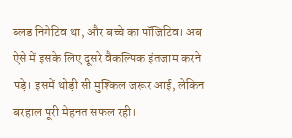ब्लड निगेटिव था, और बच्चे का पॉजिटिव। अब ऐसे में इसके लिए दूसरे वैकल्पिक इंतजाम करने पड़े। इसमें थोड़ी सी मुश्किल जरूर आई, लेकिन बरहाल पूरी मेहनत सफल रही।